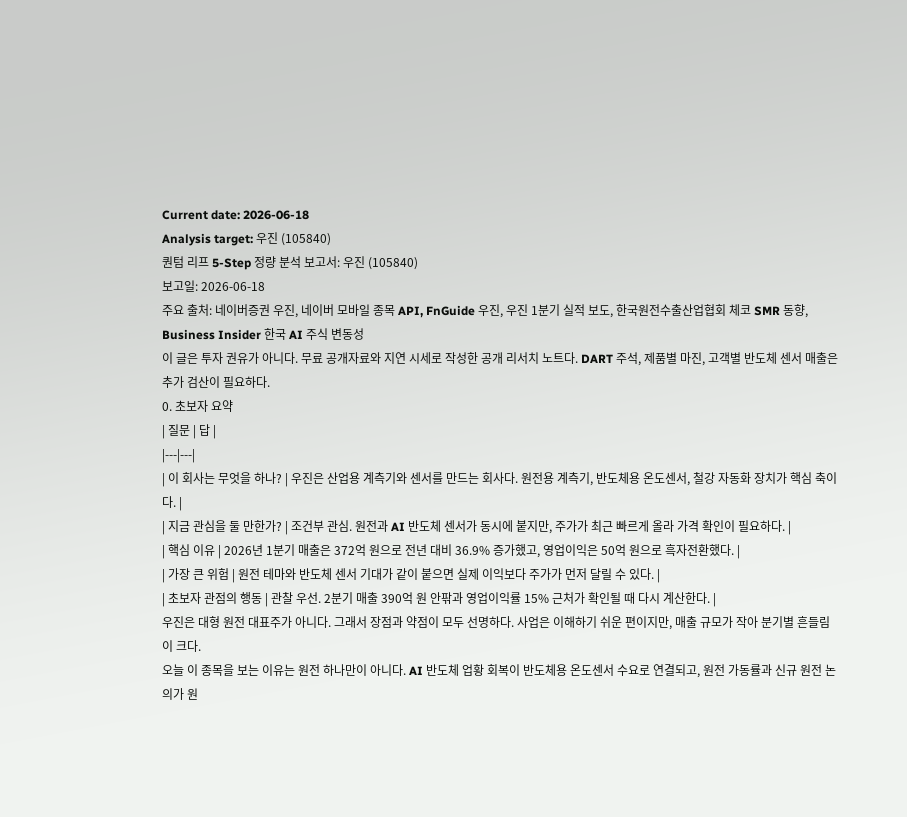Current date: 2026-06-18
Analysis target: 우진 (105840)
퀀텀 리프 5-Step 정량 분석 보고서: 우진 (105840)
보고일: 2026-06-18
주요 출처: 네이버증권 우진, 네이버 모바일 종목 API, FnGuide 우진, 우진 1분기 실적 보도, 한국원전수출산업협회 체코 SMR 동향, Business Insider 한국 AI 주식 변동성
이 글은 투자 권유가 아니다. 무료 공개자료와 지연 시세로 작성한 공개 리서치 노트다. DART 주석, 제품별 마진, 고객별 반도체 센서 매출은 추가 검산이 필요하다.
0. 초보자 요약
| 질문 | 답 |
|---|---|
| 이 회사는 무엇을 하나? | 우진은 산업용 계측기와 센서를 만드는 회사다. 원전용 계측기, 반도체용 온도센서, 철강 자동화 장치가 핵심 축이다. |
| 지금 관심을 둘 만한가? | 조건부 관심. 원전과 AI 반도체 센서가 동시에 붙지만, 주가가 최근 빠르게 올라 가격 확인이 필요하다. |
| 핵심 이유 | 2026년 1분기 매출은 372억 원으로 전년 대비 36.9% 증가했고, 영업이익은 50억 원으로 흑자전환했다. |
| 가장 큰 위험 | 원전 테마와 반도체 센서 기대가 같이 붙으면 실제 이익보다 주가가 먼저 달릴 수 있다. |
| 초보자 관점의 행동 | 관찰 우선. 2분기 매출 390억 원 안팎과 영업이익률 15% 근처가 확인될 때 다시 계산한다. |
우진은 대형 원전 대표주가 아니다. 그래서 장점과 약점이 모두 선명하다. 사업은 이해하기 쉬운 편이지만, 매출 규모가 작아 분기별 흔들림이 크다.
오늘 이 종목을 보는 이유는 원전 하나만이 아니다. AI 반도체 업황 회복이 반도체용 온도센서 수요로 연결되고, 원전 가동률과 신규 원전 논의가 원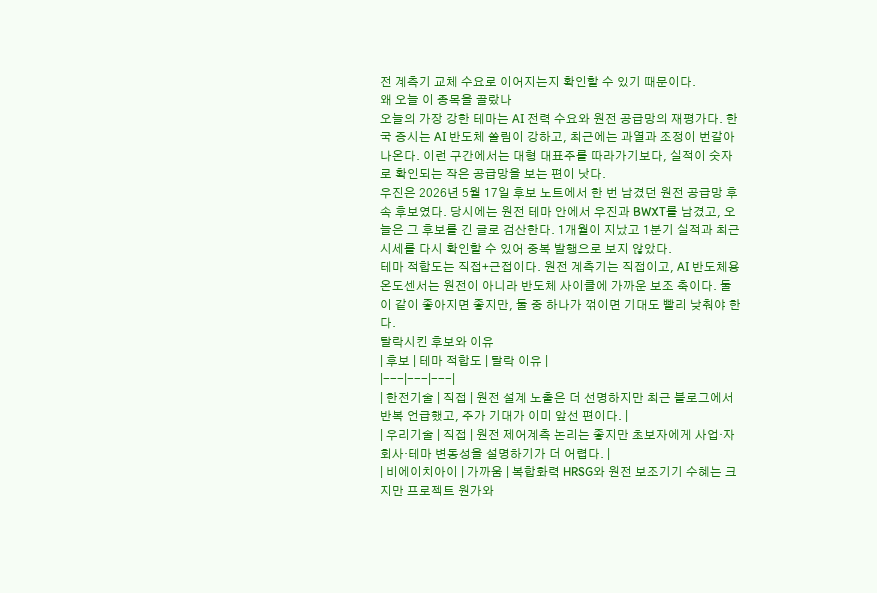전 계측기 교체 수요로 이어지는지 확인할 수 있기 때문이다.
왜 오늘 이 종목을 골랐나
오늘의 가장 강한 테마는 AI 전력 수요와 원전 공급망의 재평가다. 한국 증시는 AI 반도체 쏠림이 강하고, 최근에는 과열과 조정이 번갈아 나온다. 이런 구간에서는 대형 대표주를 따라가기보다, 실적이 숫자로 확인되는 작은 공급망을 보는 편이 낫다.
우진은 2026년 5월 17일 후보 노트에서 한 번 남겼던 원전 공급망 후속 후보였다. 당시에는 원전 테마 안에서 우진과 BWXT를 남겼고, 오늘은 그 후보를 긴 글로 검산한다. 1개월이 지났고 1분기 실적과 최근 시세를 다시 확인할 수 있어 중복 발행으로 보지 않았다.
테마 적합도는 직접+근접이다. 원전 계측기는 직접이고, AI 반도체용 온도센서는 원전이 아니라 반도체 사이클에 가까운 보조 축이다. 둘이 같이 좋아지면 좋지만, 둘 중 하나가 꺾이면 기대도 빨리 낮춰야 한다.
탈락시킨 후보와 이유
| 후보 | 테마 적합도 | 탈락 이유 |
|---|---|---|
| 한전기술 | 직접 | 원전 설계 노출은 더 선명하지만 최근 블로그에서 반복 언급했고, 주가 기대가 이미 앞선 편이다. |
| 우리기술 | 직접 | 원전 제어계측 논리는 좋지만 초보자에게 사업·자회사·테마 변동성을 설명하기가 더 어렵다. |
| 비에이치아이 | 가까움 | 복합화력 HRSG와 원전 보조기기 수혜는 크지만 프로젝트 원가와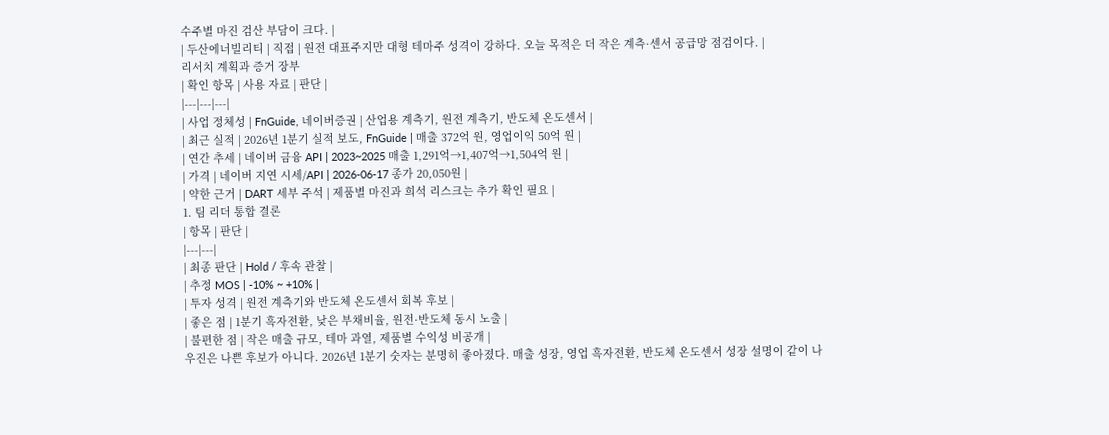수주별 마진 검산 부담이 크다. |
| 두산에너빌리티 | 직접 | 원전 대표주지만 대형 테마주 성격이 강하다. 오늘 목적은 더 작은 계측·센서 공급망 점검이다. |
리서치 계획과 증거 장부
| 확인 항목 | 사용 자료 | 판단 |
|---|---|---|
| 사업 정체성 | FnGuide, 네이버증권 | 산업용 계측기, 원전 계측기, 반도체 온도센서 |
| 최근 실적 | 2026년 1분기 실적 보도, FnGuide | 매출 372억 원, 영업이익 50억 원 |
| 연간 추세 | 네이버 금융 API | 2023~2025 매출 1,291억→1,407억→1,504억 원 |
| 가격 | 네이버 지연 시세/API | 2026-06-17 종가 20,050원 |
| 약한 근거 | DART 세부 주석 | 제품별 마진과 희석 리스크는 추가 확인 필요 |
1. 팀 리더 통합 결론
| 항목 | 판단 |
|---|---|
| 최종 판단 | Hold / 후속 관찰 |
| 추정 MOS | -10% ~ +10% |
| 투자 성격 | 원전 계측기와 반도체 온도센서 회복 후보 |
| 좋은 점 | 1분기 흑자전환, 낮은 부채비율, 원전·반도체 동시 노출 |
| 불편한 점 | 작은 매출 규모, 테마 과열, 제품별 수익성 비공개 |
우진은 나쁜 후보가 아니다. 2026년 1분기 숫자는 분명히 좋아졌다. 매출 성장, 영업 흑자전환, 반도체 온도센서 성장 설명이 같이 나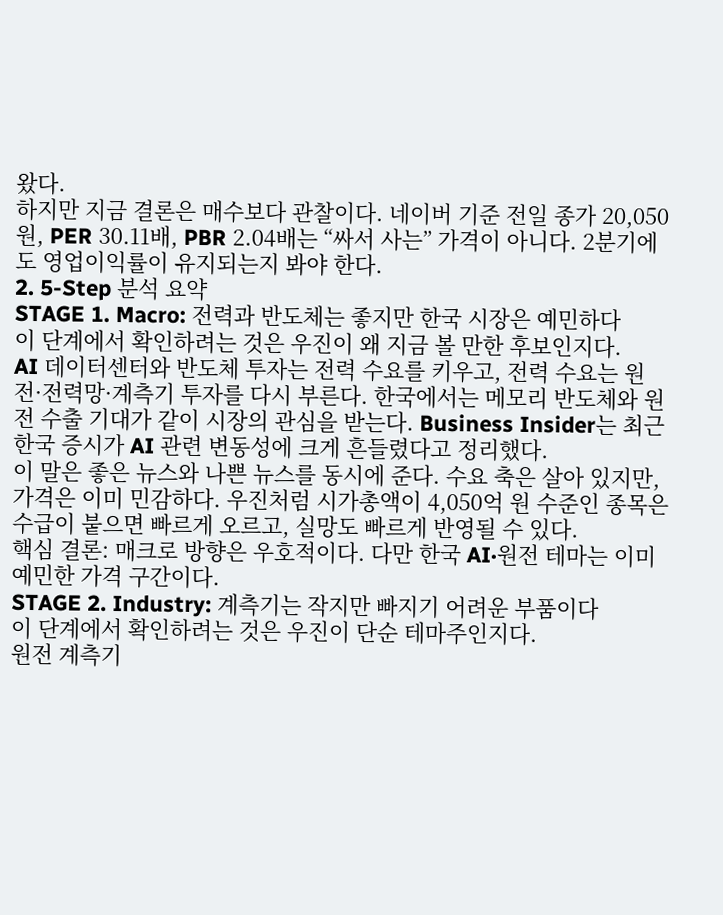왔다.
하지만 지금 결론은 매수보다 관찰이다. 네이버 기준 전일 종가 20,050원, PER 30.11배, PBR 2.04배는 “싸서 사는” 가격이 아니다. 2분기에도 영업이익률이 유지되는지 봐야 한다.
2. 5-Step 분석 요약
STAGE 1. Macro: 전력과 반도체는 좋지만 한국 시장은 예민하다
이 단계에서 확인하려는 것은 우진이 왜 지금 볼 만한 후보인지다.
AI 데이터센터와 반도체 투자는 전력 수요를 키우고, 전력 수요는 원전·전력망·계측기 투자를 다시 부른다. 한국에서는 메모리 반도체와 원전 수출 기대가 같이 시장의 관심을 받는다. Business Insider는 최근 한국 증시가 AI 관련 변동성에 크게 흔들렸다고 정리했다.
이 말은 좋은 뉴스와 나쁜 뉴스를 동시에 준다. 수요 축은 살아 있지만, 가격은 이미 민감하다. 우진처럼 시가총액이 4,050억 원 수준인 종목은 수급이 붙으면 빠르게 오르고, 실망도 빠르게 반영될 수 있다.
핵심 결론: 매크로 방향은 우호적이다. 다만 한국 AI·원전 테마는 이미 예민한 가격 구간이다.
STAGE 2. Industry: 계측기는 작지만 빠지기 어려운 부품이다
이 단계에서 확인하려는 것은 우진이 단순 테마주인지다.
원전 계측기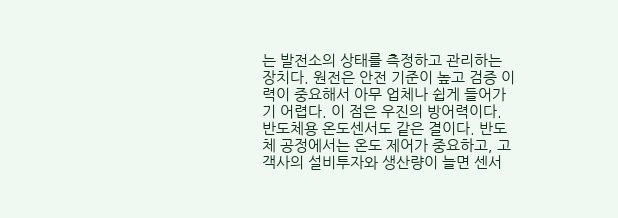는 발전소의 상태를 측정하고 관리하는 장치다. 원전은 안전 기준이 높고 검증 이력이 중요해서 아무 업체나 쉽게 들어가기 어렵다. 이 점은 우진의 방어력이다.
반도체용 온도센서도 같은 결이다. 반도체 공정에서는 온도 제어가 중요하고, 고객사의 설비투자와 생산량이 늘면 센서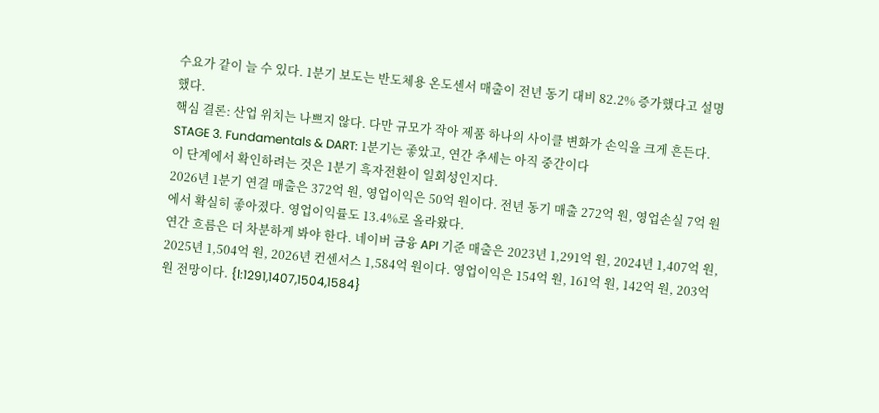수요가 같이 늘 수 있다. 1분기 보도는 반도체용 온도센서 매출이 전년 동기 대비 82.2% 증가했다고 설명했다.
핵심 결론: 산업 위치는 나쁘지 않다. 다만 규모가 작아 제품 하나의 사이클 변화가 손익을 크게 흔든다.
STAGE 3. Fundamentals & DART: 1분기는 좋았고, 연간 추세는 아직 중간이다
이 단계에서 확인하려는 것은 1분기 흑자전환이 일회성인지다.
2026년 1분기 연결 매출은 372억 원, 영업이익은 50억 원이다. 전년 동기 매출 272억 원, 영업손실 7억 원에서 확실히 좋아졌다. 영업이익률도 13.4%로 올라왔다.
연간 흐름은 더 차분하게 봐야 한다. 네이버 금융 API 기준 매출은 2023년 1,291억 원, 2024년 1,407억 원, 2025년 1,504억 원, 2026년 컨센서스 1,584억 원이다. 영업이익은 154억 원, 161억 원, 142억 원, 203억 원 전망이다. {l:1291,1407,1504,1584}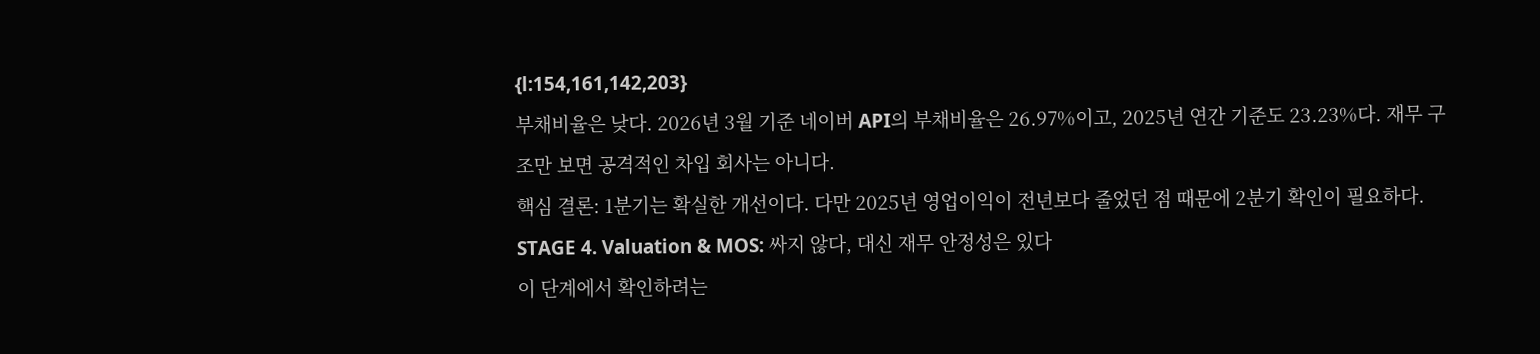{l:154,161,142,203}
부채비율은 낮다. 2026년 3월 기준 네이버 API의 부채비율은 26.97%이고, 2025년 연간 기준도 23.23%다. 재무 구조만 보면 공격적인 차입 회사는 아니다.
핵심 결론: 1분기는 확실한 개선이다. 다만 2025년 영업이익이 전년보다 줄었던 점 때문에 2분기 확인이 필요하다.
STAGE 4. Valuation & MOS: 싸지 않다, 대신 재무 안정성은 있다
이 단계에서 확인하려는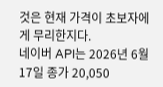것은 현재 가격이 초보자에게 무리한지다.
네이버 API는 2026년 6월 17일 종가 20,050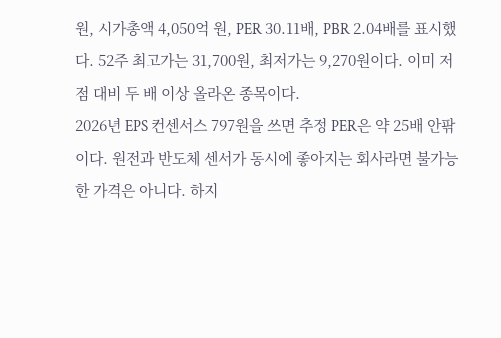원, 시가총액 4,050억 원, PER 30.11배, PBR 2.04배를 표시했다. 52주 최고가는 31,700원, 최저가는 9,270원이다. 이미 저점 대비 두 배 이상 올라온 종목이다.
2026년 EPS 컨센서스 797원을 쓰면 추정 PER은 약 25배 안팎이다. 원전과 반도체 센서가 동시에 좋아지는 회사라면 불가능한 가격은 아니다. 하지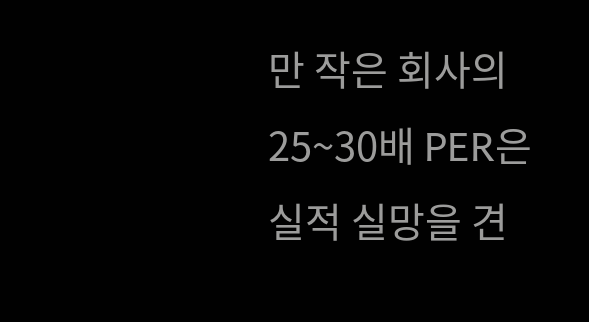만 작은 회사의 25~30배 PER은 실적 실망을 견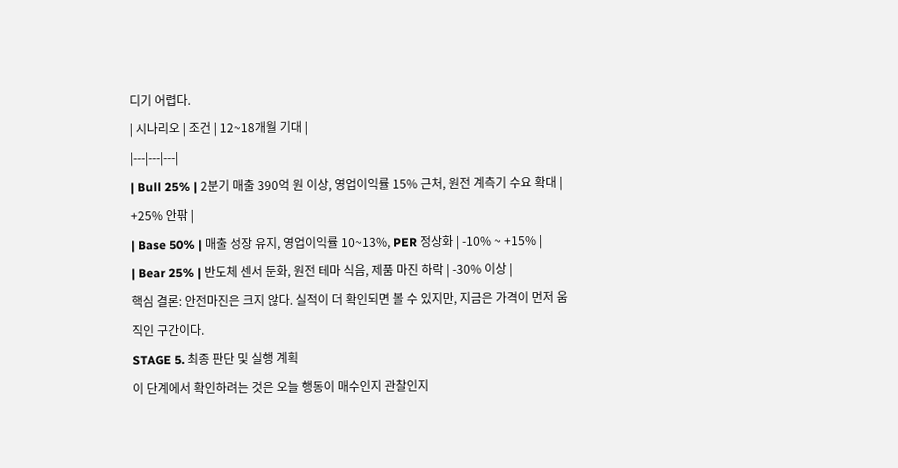디기 어렵다.
| 시나리오 | 조건 | 12~18개월 기대 |
|---|---|---|
| Bull 25% | 2분기 매출 390억 원 이상, 영업이익률 15% 근처, 원전 계측기 수요 확대 | +25% 안팎 |
| Base 50% | 매출 성장 유지, 영업이익률 10~13%, PER 정상화 | -10% ~ +15% |
| Bear 25% | 반도체 센서 둔화, 원전 테마 식음, 제품 마진 하락 | -30% 이상 |
핵심 결론: 안전마진은 크지 않다. 실적이 더 확인되면 볼 수 있지만, 지금은 가격이 먼저 움직인 구간이다.
STAGE 5. 최종 판단 및 실행 계획
이 단계에서 확인하려는 것은 오늘 행동이 매수인지 관찰인지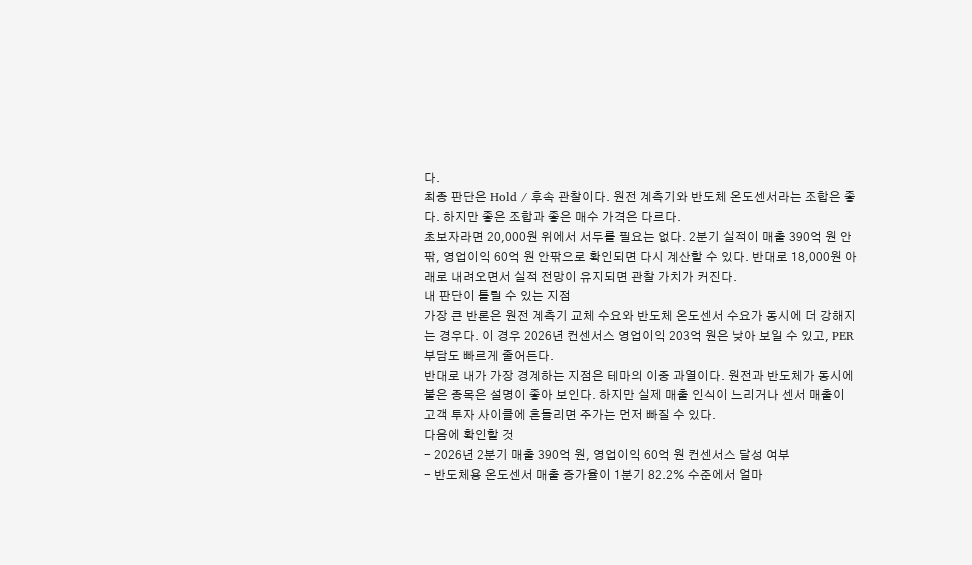다.
최종 판단은 Hold / 후속 관찰이다. 원전 계측기와 반도체 온도센서라는 조합은 좋다. 하지만 좋은 조합과 좋은 매수 가격은 다르다.
초보자라면 20,000원 위에서 서두를 필요는 없다. 2분기 실적이 매출 390억 원 안팎, 영업이익 60억 원 안팎으로 확인되면 다시 계산할 수 있다. 반대로 18,000원 아래로 내려오면서 실적 전망이 유지되면 관찰 가치가 커진다.
내 판단이 틀릴 수 있는 지점
가장 큰 반론은 원전 계측기 교체 수요와 반도체 온도센서 수요가 동시에 더 강해지는 경우다. 이 경우 2026년 컨센서스 영업이익 203억 원은 낮아 보일 수 있고, PER 부담도 빠르게 줄어든다.
반대로 내가 가장 경계하는 지점은 테마의 이중 과열이다. 원전과 반도체가 동시에 붙은 종목은 설명이 좋아 보인다. 하지만 실제 매출 인식이 느리거나 센서 매출이 고객 투자 사이클에 흔들리면 주가는 먼저 빠질 수 있다.
다음에 확인할 것
- 2026년 2분기 매출 390억 원, 영업이익 60억 원 컨센서스 달성 여부
- 반도체용 온도센서 매출 증가율이 1분기 82.2% 수준에서 얼마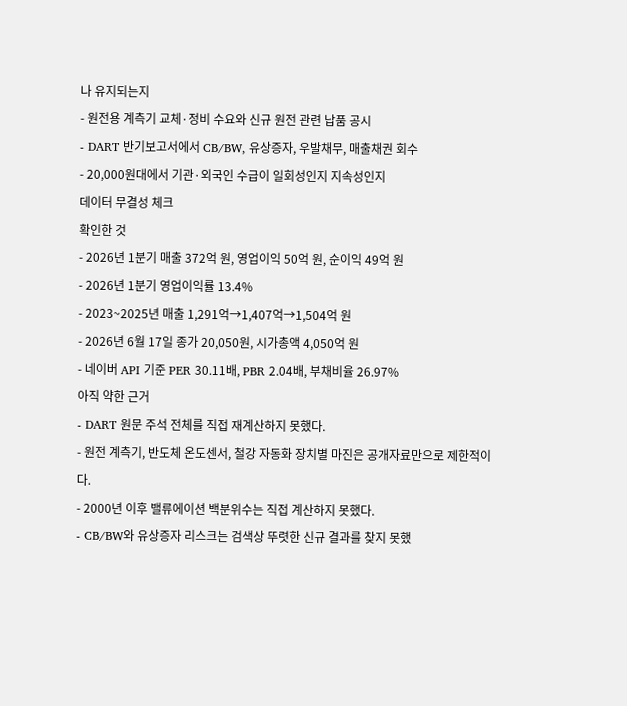나 유지되는지
- 원전용 계측기 교체·정비 수요와 신규 원전 관련 납품 공시
- DART 반기보고서에서 CB/BW, 유상증자, 우발채무, 매출채권 회수
- 20,000원대에서 기관·외국인 수급이 일회성인지 지속성인지
데이터 무결성 체크
확인한 것
- 2026년 1분기 매출 372억 원, 영업이익 50억 원, 순이익 49억 원
- 2026년 1분기 영업이익률 13.4%
- 2023~2025년 매출 1,291억→1,407억→1,504억 원
- 2026년 6월 17일 종가 20,050원, 시가총액 4,050억 원
- 네이버 API 기준 PER 30.11배, PBR 2.04배, 부채비율 26.97%
아직 약한 근거
- DART 원문 주석 전체를 직접 재계산하지 못했다.
- 원전 계측기, 반도체 온도센서, 철강 자동화 장치별 마진은 공개자료만으로 제한적이다.
- 2000년 이후 밸류에이션 백분위수는 직접 계산하지 못했다.
- CB/BW와 유상증자 리스크는 검색상 뚜렷한 신규 결과를 찾지 못했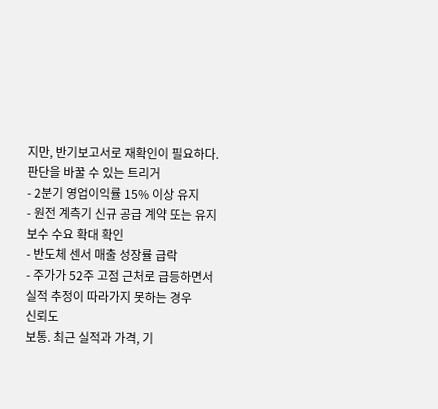지만, 반기보고서로 재확인이 필요하다.
판단을 바꿀 수 있는 트리거
- 2분기 영업이익률 15% 이상 유지
- 원전 계측기 신규 공급 계약 또는 유지보수 수요 확대 확인
- 반도체 센서 매출 성장률 급락
- 주가가 52주 고점 근처로 급등하면서 실적 추정이 따라가지 못하는 경우
신뢰도
보통. 최근 실적과 가격, 기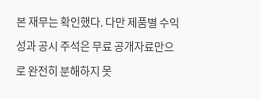본 재무는 확인했다. 다만 제품별 수익성과 공시 주석은 무료 공개자료만으로 완전히 분해하지 못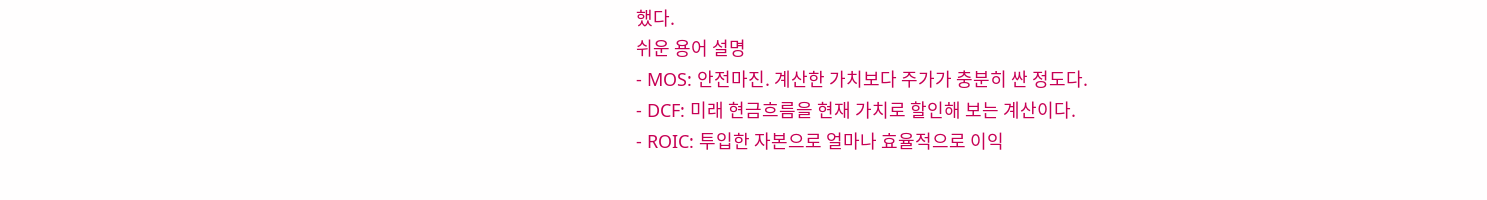했다.
쉬운 용어 설명
- MOS: 안전마진. 계산한 가치보다 주가가 충분히 싼 정도다.
- DCF: 미래 현금흐름을 현재 가치로 할인해 보는 계산이다.
- ROIC: 투입한 자본으로 얼마나 효율적으로 이익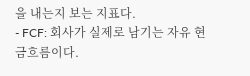을 내는지 보는 지표다.
- FCF: 회사가 실제로 남기는 자유 현금흐름이다.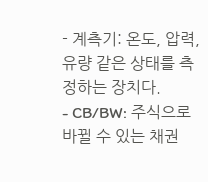- 계측기: 온도, 압력, 유량 같은 상태를 측정하는 장치다.
- CB/BW: 주식으로 바뀔 수 있는 채권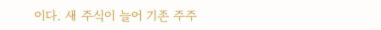이다. 새 주식이 늘어 기존 주주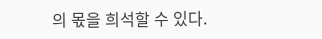의 몫을 희석할 수 있다.